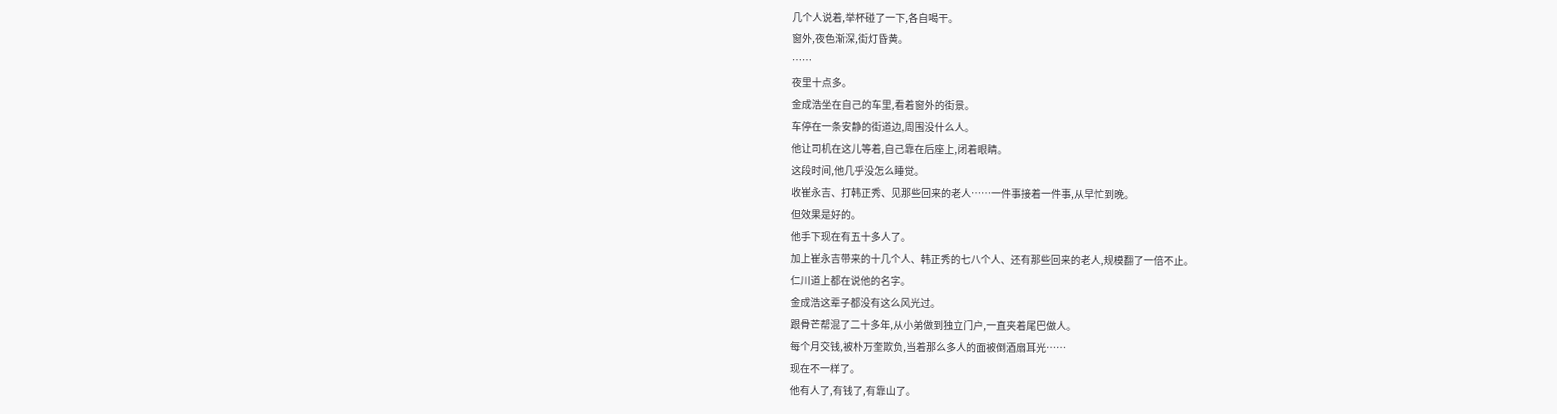几个人说着,举杯碰了一下,各自喝干。
窗外,夜色渐深,街灯昏黄。
……
夜里十点多。
金成浩坐在自己的车里,看着窗外的街景。
车停在一条安静的街道边,周围没什么人。
他让司机在这儿等着,自己靠在后座上,闭着眼睛。
这段时间,他几乎没怎么睡觉。
收崔永吉、打韩正秀、见那些回来的老人……一件事接着一件事,从早忙到晚。
但效果是好的。
他手下现在有五十多人了。
加上崔永吉带来的十几个人、韩正秀的七八个人、还有那些回来的老人,规模翻了一倍不止。
仁川道上都在说他的名字。
金成浩这辈子都没有这么风光过。
跟骨芒帮混了二十多年,从小弟做到独立门户,一直夹着尾巴做人。
每个月交钱,被朴万奎欺负,当着那么多人的面被倒酒扇耳光……
现在不一样了。
他有人了,有钱了,有靠山了。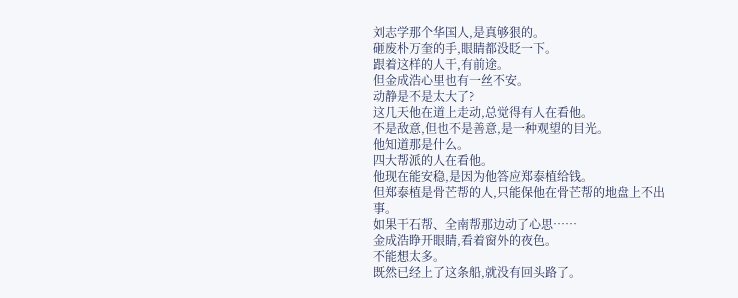刘志学那个华国人,是真够狠的。
砸废朴万奎的手,眼睛都没眨一下。
跟着这样的人干,有前途。
但金成浩心里也有一丝不安。
动静是不是太大了?
这几天他在道上走动,总觉得有人在看他。
不是敌意,但也不是善意,是一种观望的目光。
他知道那是什么。
四大帮派的人在看他。
他现在能安稳,是因为他答应郑泰植给钱。
但郑泰植是骨芒帮的人,只能保他在骨芒帮的地盘上不出事。
如果干石帮、全南帮那边动了心思……
金成浩睁开眼睛,看着窗外的夜色。
不能想太多。
既然已经上了这条船,就没有回头路了。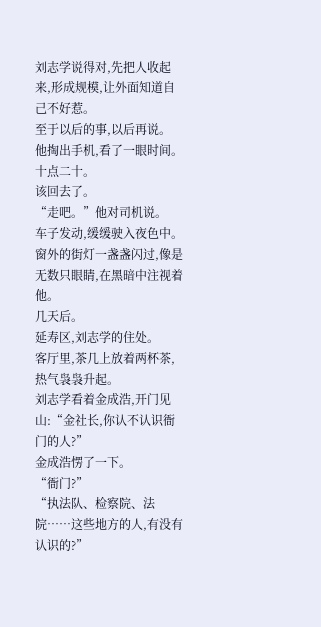刘志学说得对,先把人收起来,形成规模,让外面知道自己不好惹。
至于以后的事,以后再说。
他掏出手机,看了一眼时间。
十点二十。
该回去了。
“走吧。”他对司机说。
车子发动,缓缓驶入夜色中。
窗外的街灯一盏盏闪过,像是无数只眼睛,在黑暗中注视着他。
几天后。
延寿区,刘志学的住处。
客厅里,茶几上放着两杯茶,热气袅袅升起。
刘志学看着金成浩,开门见山:“金社长,你认不认识衙门的人?”
金成浩愣了一下。
“衙门?”
“执法队、检察院、法院……这些地方的人,有没有认识的?”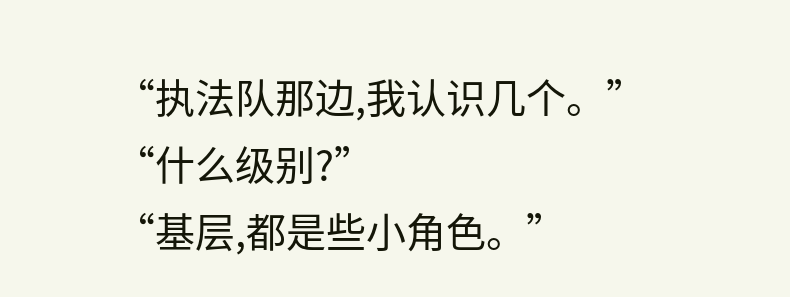“执法队那边,我认识几个。”
“什么级别?”
“基层,都是些小角色。”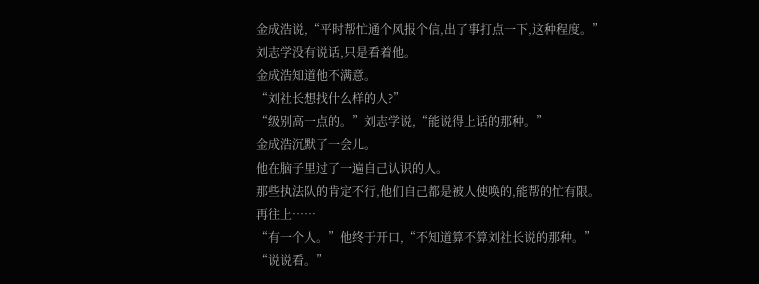金成浩说,“平时帮忙通个风报个信,出了事打点一下,这种程度。”
刘志学没有说话,只是看着他。
金成浩知道他不满意。
“刘社长想找什么样的人?”
“级别高一点的。”刘志学说,“能说得上话的那种。”
金成浩沉默了一会儿。
他在脑子里过了一遍自己认识的人。
那些执法队的肯定不行,他们自己都是被人使唤的,能帮的忙有限。
再往上……
“有一个人。”他终于开口,“不知道算不算刘社长说的那种。”
“说说看。”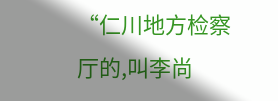“仁川地方检察厅的,叫李尚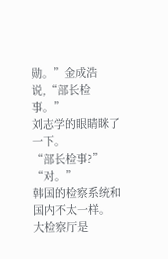勋。”金成浩说,“部长检事。”
刘志学的眼睛眯了一下。
“部长检事?”
“对。”
韩国的检察系统和国内不太一样。
大检察厅是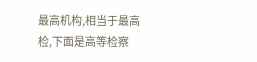最高机构,相当于最高检,下面是高等检察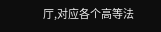厅,对应各个高等法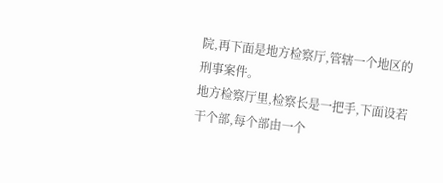院,再下面是地方检察厅,管辖一个地区的刑事案件。
地方检察厅里,检察长是一把手,下面设若干个部,每个部由一个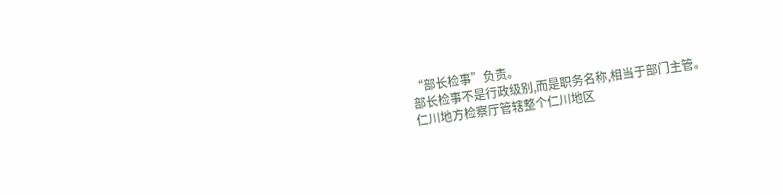“部长检事”负责。
部长检事不是行政级别,而是职务名称,相当于部门主管。
仁川地方检察厅管辖整个仁川地区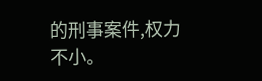的刑事案件,权力不小。